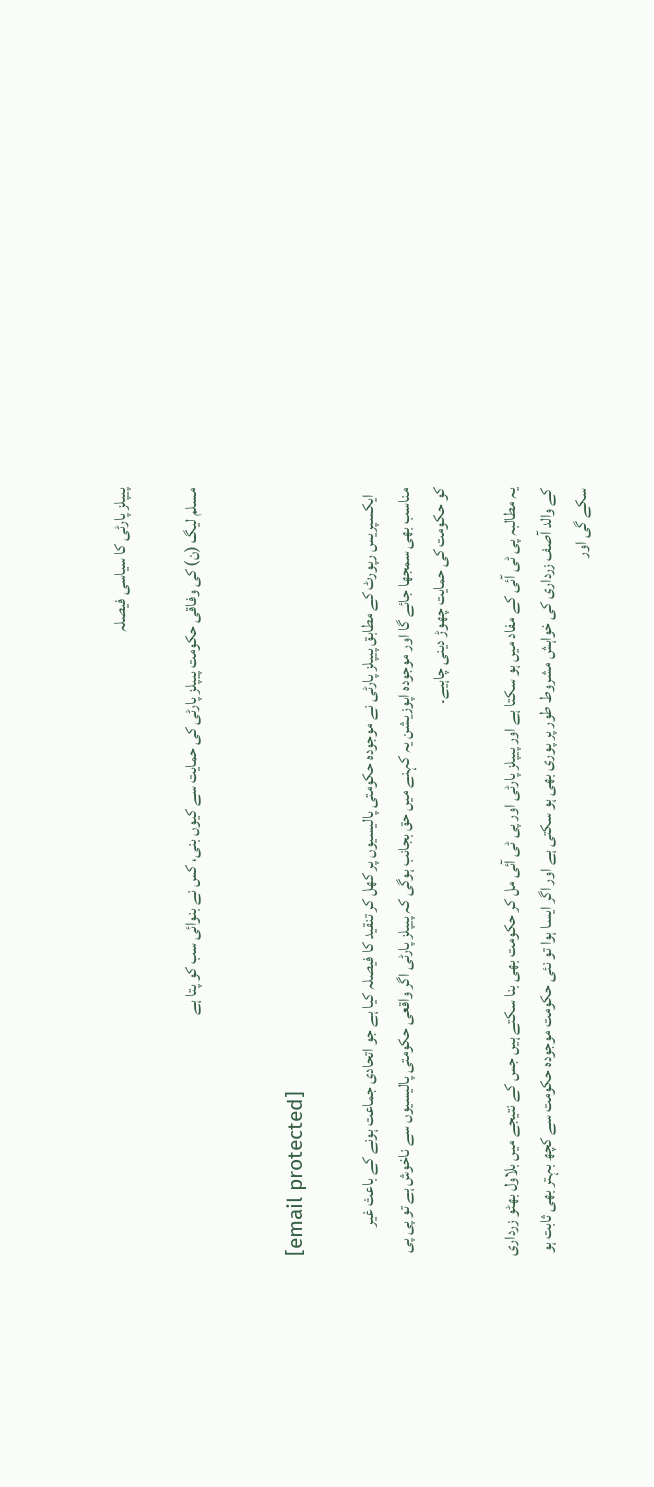پیپلز پارٹی کا سیاسی فیصلہ

مسلم لیگ (ن) کی وفاقی حکومت پیپلز پارٹی کی حمایت سے کیوں بنی، کس نے بنوائی سب کو پتا ہے


[email protected]

  ایکسپریس رپورٹ کے مطابق پیپلز پارٹی نے موجودہ حکومتی پالیسیوں پر کھل کر تنقید کا فیصلہ کیا ہے جو اتحادی جماعت ہونے کے باعث غیر مناسب بھی سمجھا جائے گا اور موجودہ اپوزیشن یہ کہنے میں حق بجانب ہوگی کہ پیپلز پارٹی اگر واقعی حکومتی پالیسیوں سے ناخوش ہے تو پی پی کو حکومت کی حمایت چھوڑ دینی چاہیے۔

یہ مطالبہ پی ٹی آئی کے مفاد میں ہو سکتا ہے اور پیپلز پارٹی اور پی ٹی آئی مل کر حکومت بھی بنا سکتے ہیں جس کے نتیجے میں بلاول بھٹو زرداری کے والد آصف زرداری کی خواہش مشروط طور پر پوری بھی ہو سکتی ہے اور اگر ایسا ہوا تو نئی حکومت موجودہ حکومت سے کچھ بہتر بھی ثابت ہو سکے گی اور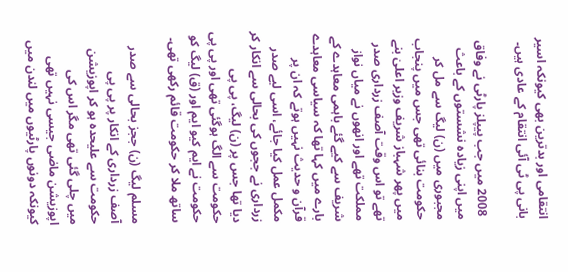انتقامی اور بدترین بھی کیونکہ اسیر بانی پی ٹی آئی انتقام کے عادی ہیں۔

 2008 میں جب پیپلز پارٹی نے وفاق میں اپنی زیادہ نشستوں کے باعث مجبوری میں (ن) لیگ سے مل کر حکومت بنائی تھی جس میں پنجاب میں پھر شہباز شریف وزیر اعلیٰ بنے تھے تو اس وقت آصف زرداری صدر مملکت تھے اور انھوں نے میاں نواز شریف سے کیے گئے باہمی معاہدے کے بارے میں کہا تھا کہ سیاسی معاہدے قرآن و حدیث نہیں ہوتے کہ ان پر مکمل عمل کیا جائے، اسی لیے صدر زرداری نے ججوں کی بحالی سے انکار کر دیا تھا جس پر (ن) لیگ، پی پی حکومت سے الگ ہوگئی تھی اور پی پی حکومت نے ایم کیو ایم اور (ق) لیگ کو ساتھ ملا کر حکومت قائم رکھی تھی۔

مسلم لیگ (ن) ججز بحالی سے صدر آصف زرداری کے انکار پر پی پی حکومت سے علیحدہ ہو کر اپوزیشن میں چلی گئی تھی مگر اس کی اپوزیشن ماضی جیسی نہیں تھی کیونکہ دونوں پارٹیوں میں لندن میں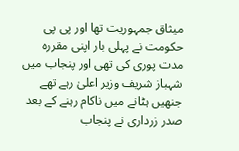میثاق جمہوریت تھا اور پی پی حکومت نے پہلی بار اپنی مقررہ مدت پوری کی تھی اور پنجاب میں شہباز شریف وزیر اعلیٰ رہے تھے جنھیں ہٹانے میں ناکام رہنے کے بعد صدر زرداری نے پنجاب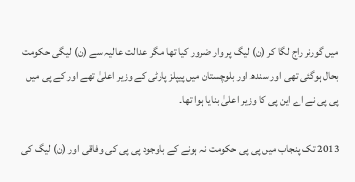میں گورنر راج لگا کر (ن) لیگ پر وار ضرور کیا تھا مگر عدالت عالیہ سے (ن) لیگی حکومت بحال ہوگئی تھی اور سندھ اور بلوچستان میں پیپلز پارٹی کے وزیر اعلیٰ تھے اور کے پی میں پی پی نے اے این پی کا وزیر اعلیٰ بنایا ہوا تھا۔

2013 تک پنجاب میں پی پی حکومت نہ ہونے کے باوجود پی پی کی وفاقی اور (ن) لیگ کی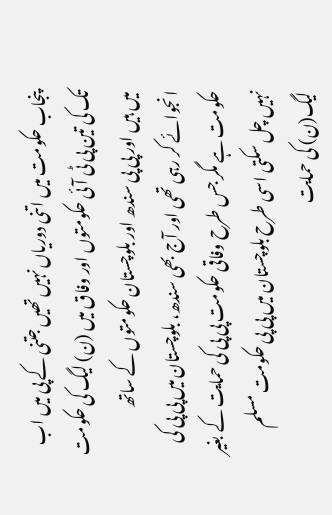پنجاب حکومت میں اتنی دوریاں نہیں تھیں جتنی کے پی میں اب تک کی تین پی ٹی آئی حکومتوں اور وفاق میں (ن) لیگ کی حکومت میں ہیں اور پی پی سندھ اور بلوچستان حکومتوں کے ساتھ انجوائے کر رہی تھی اور آج بھی سندھ، بلوچستان میں پی پی کی حکومت ہے مگر جس طرح وفاقی حکومت پی پی کی حمایت کے بغیر نہیں چل سکتی اسی طرح بلوچستان میں پی پی حکومت مسلم لیگ(ن) کی حمایت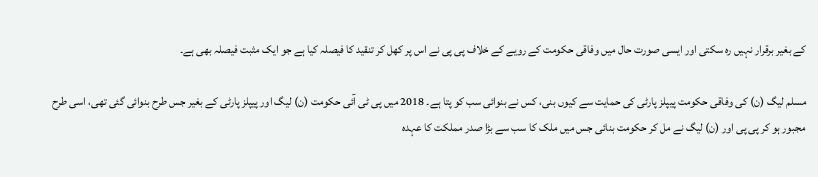کے بغیر برقرار نہیں رہ سکتی اور ایسی صورت حال میں وفاقی حکومت کے رویے کے خلاف پی پی نے اس پر کھل کر تنقید کا فیصلہ کیا ہے جو ایک مثبت فیصلہ بھی ہے۔

مسلم لیگ (ن) کی وفاقی حکومت پیپلز پارٹی کی حمایت سے کیوں بنی، کس نے بنوائی سب کو پتا ہے۔ 2018 میں پی ٹی آئی حکومت (ن) لیگ اور پیپلز پارٹی کے بغیر جس طرح بنوائی گئی تھی، اسی طرح مجبور ہو کر پی پی اور (ن) لیگ نے مل کر حکومت بنائی جس میں ملک کا سب سے بڑا صدر مملکت کا عہدہ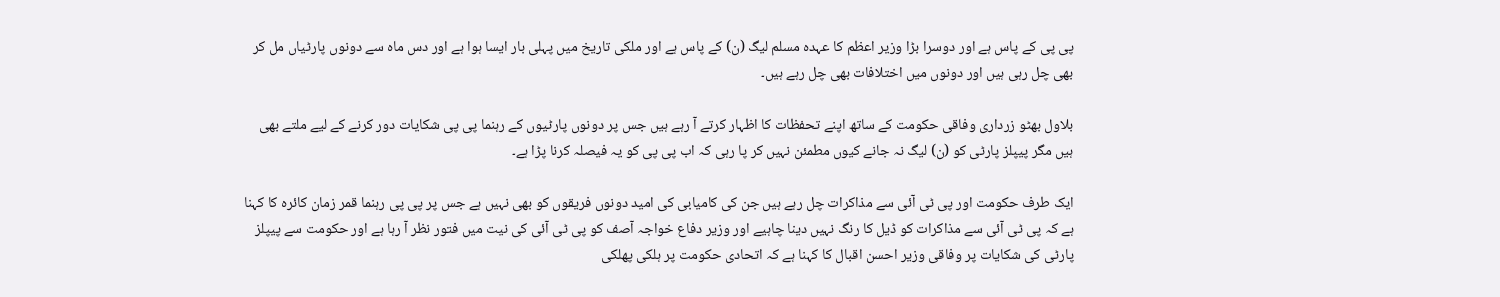پی پی کے پاس ہے اور دوسرا بڑا وزیر اعظم کا عہدہ مسلم لیگ (ن) کے پاس ہے اور ملکی تاریخ میں پہلی بار ایسا ہوا ہے اور دس ماہ سے دونوں پارٹیاں مل کر بھی چل رہی ہیں اور دونوں میں اختلافات بھی چل رہے ہیں۔

بلاول بھٹو زرداری وفاقی حکومت کے ساتھ اپنے تحفظات کا اظہار کرتے آ رہے ہیں جس پر دونوں پارٹیوں کے رہنما پی پی شکایات دور کرنے کے لیے ملتے بھی ہیں مگر پیپلز پارٹی کو (ن) لیگ نہ جانے کیوں مطمئن نہیں کر پا رہی کہ اب پی پی کو یہ فیصلہ کرنا پڑا ہے۔

ایک طرف حکومت اور پی ٹی آئی سے مذاکرات چل رہے ہیں جن کی کامیابی کی امید دونوں فریقوں کو بھی نہیں ہے جس پر پی پی رہنما قمر زمان کائرہ کا کہنا ہے کہ پی ٹی آئی سے مذاکرات کو ڈیل کا رنگ نہیں دینا چاہیے اور وزیر دفاع خواجہ آصف کو پی ٹی آئی کی نیت میں فتور نظر آ رہا ہے اور حکومت سے پیپلز پارٹی کی شکایات پر وفاقی وزیر احسن اقبال کا کہنا ہے کہ اتحادی حکومت پر ہلکی پھلکی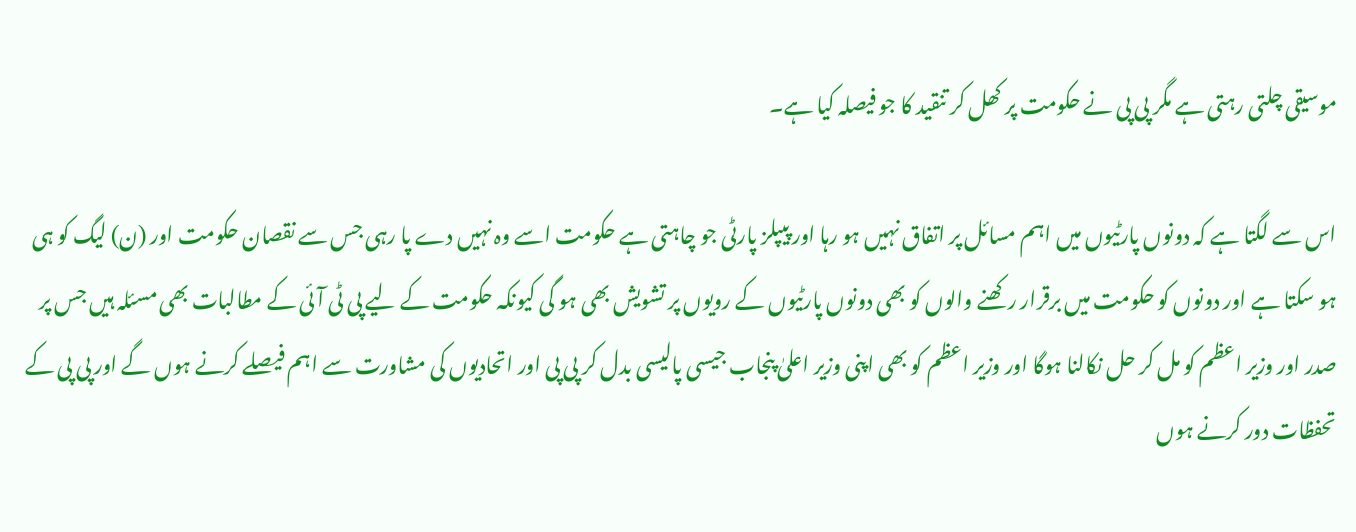موسیقی چلتی رہتی ہے مگر پی پی نے حکومت پر کھل کر تنقید کا جو فیصلہ کیا ہے۔

اس سے لگتا ہے کہ دونوں پارٹیوں میں اہم مسائل پر اتفاق نہیں ہو رہا اور پیپلز پارٹی جو چاہتی ہے حکومت اسے وہ نہیں دے پا رہی جس سے نقصان حکومت اور (ن) لیگ کو ہی ہو سکتا ہے اور دونوں کو حکومت میں برقرار رکھنے والوں کو بھی دونوں پارٹیوں کے رویوں پر تشویش بھی ہو گی کیونکہ حکومت کے لیے پی ٹی آئی کے مطالبات بھی مسئلہ ہیں جس پر صدر اور وزیر اعظم کو مل کر حل نکالنا ہوگا اور وزیر اعظم کو بھی اپنی وزیر اعلیٰ پنجاب جیسی پالیسی بدل کر پی پی اور اتحادیوں کی مشاورت سے اہم فیصلے کرنے ہوں گے اور پی پی کے تحفظات دور کرنے ہوں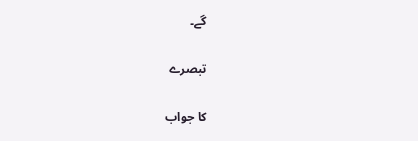گے۔

تبصرے

کا جواب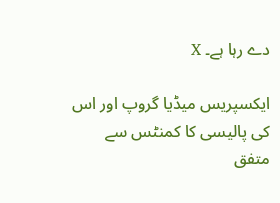دے رہا ہے۔ X

ایکسپریس میڈیا گروپ اور اس کی پالیسی کا کمنٹس سے متفق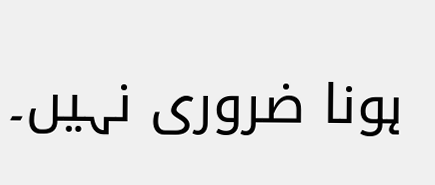ہونا ضروری نہیں۔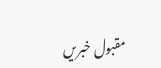مقبول خبریں